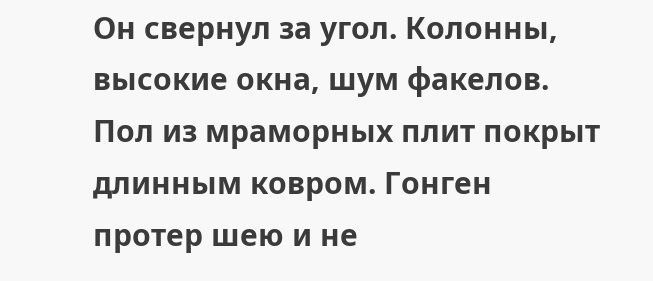Он свернул за угол. Колонны, высокие окна, шум факелов. Пол из мраморных плит покрыт длинным ковром. Гонген протер шею и не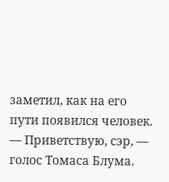заметил, как на его пути появился человек.
— Приветствую, сэр, — голос Томаса Блума.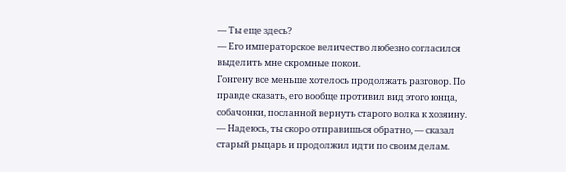— Ты еще здесь?
— Его императорское величество любезно согласился выделить мне скромные покои.
Гонгену все меньше хотелось продолжать разговор. По правде сказать, его вообще противил вид этого юнца, собачонки, посланной вернуть старого волка к хозяину.
— Надеюсь, ты скоро отправишься обратно, — сказал старый рыцарь и продолжил идти по своим делам.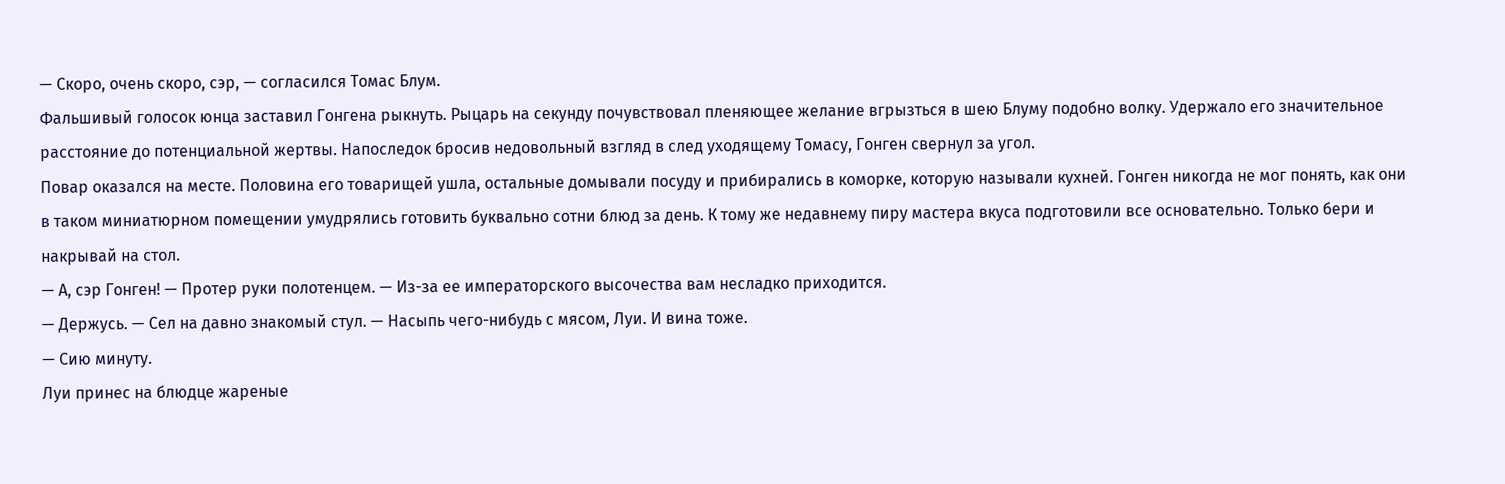— Скоро, очень скоро, сэр, — согласился Томас Блум.
Фальшивый голосок юнца заставил Гонгена рыкнуть. Рыцарь на секунду почувствовал пленяющее желание вгрызться в шею Блуму подобно волку. Удержало его значительное расстояние до потенциальной жертвы. Напоследок бросив недовольный взгляд в след уходящему Томасу, Гонген свернул за угол.
Повар оказался на месте. Половина его товарищей ушла, остальные домывали посуду и прибирались в коморке, которую называли кухней. Гонген никогда не мог понять, как они в таком миниатюрном помещении умудрялись готовить буквально сотни блюд за день. К тому же недавнему пиру мастера вкуса подготовили все основательно. Только бери и накрывай на стол.
— А, сэр Гонген! — Протер руки полотенцем. — Из-за ее императорского высочества вам несладко приходится.
— Держусь. — Сел на давно знакомый стул. — Насыпь чего-нибудь с мясом, Луи. И вина тоже.
— Сию минуту.
Луи принес на блюдце жареные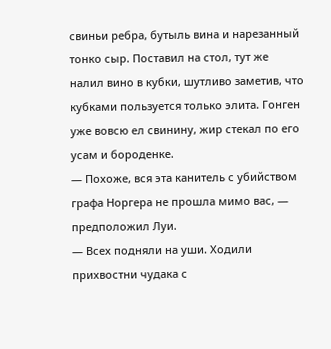свиньи ребра, бутыль вина и нарезанный тонко сыр. Поставил на стол, тут же налил вино в кубки, шутливо заметив, что кубками пользуется только элита. Гонген уже вовсю ел свинину, жир стекал по его усам и бороденке.
— Похоже, вся эта канитель с убийством графа Норгера не прошла мимо вас, — предположил Луи.
— Всех подняли на уши. Ходили прихвостни чудака с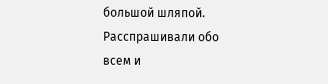большой шляпой. Расспрашивали обо всем и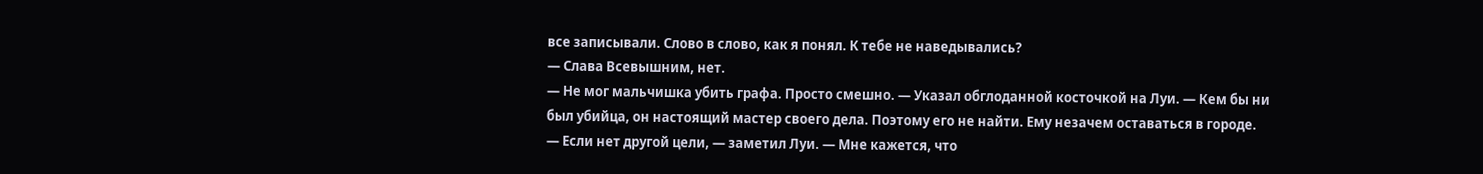все записывали. Слово в слово, как я понял. К тебе не наведывались?
— Слава Всевышним, нет.
— Не мог мальчишка убить графа. Просто смешно. — Указал обглоданной косточкой на Луи. — Кем бы ни был убийца, он настоящий мастер своего дела. Поэтому его не найти. Ему незачем оставаться в городе.
— Если нет другой цели, — заметил Луи. — Мне кажется, что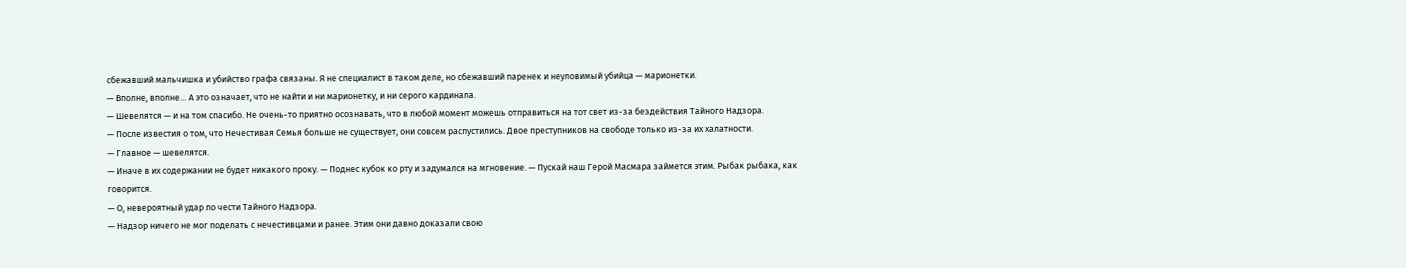сбежавший мальчишка и убийство графа связаны. Я не специалист в таком деле, но сбежавший паренек и неуловимый убийца — марионетки.
— Вполне, вполне… А это означает, что не найти и ни марионетку, и ни серого кардинала.
— Шевелятся — и на том спасибо. Не очень-то приятно осознавать, что в любой момент можешь отправиться на тот свет из-за бездействия Тайного Надзора.
— После известия о том, что Нечестивая Семья больше не существует, они совсем распустились. Двое преступников на свободе только из-за их халатности.
— Главное — шевелятся.
— Иначе в их содержании не будет никакого проку. — Поднес кубок ко рту и задумался на мгновение. — Пускай наш Герой Масмара займется этим. Рыбак рыбака, как говорится.
— О, невероятный удар по чести Тайного Надзора.
— Надзор ничего не мог поделать с нечестивцами и ранее. Этим они давно доказали свою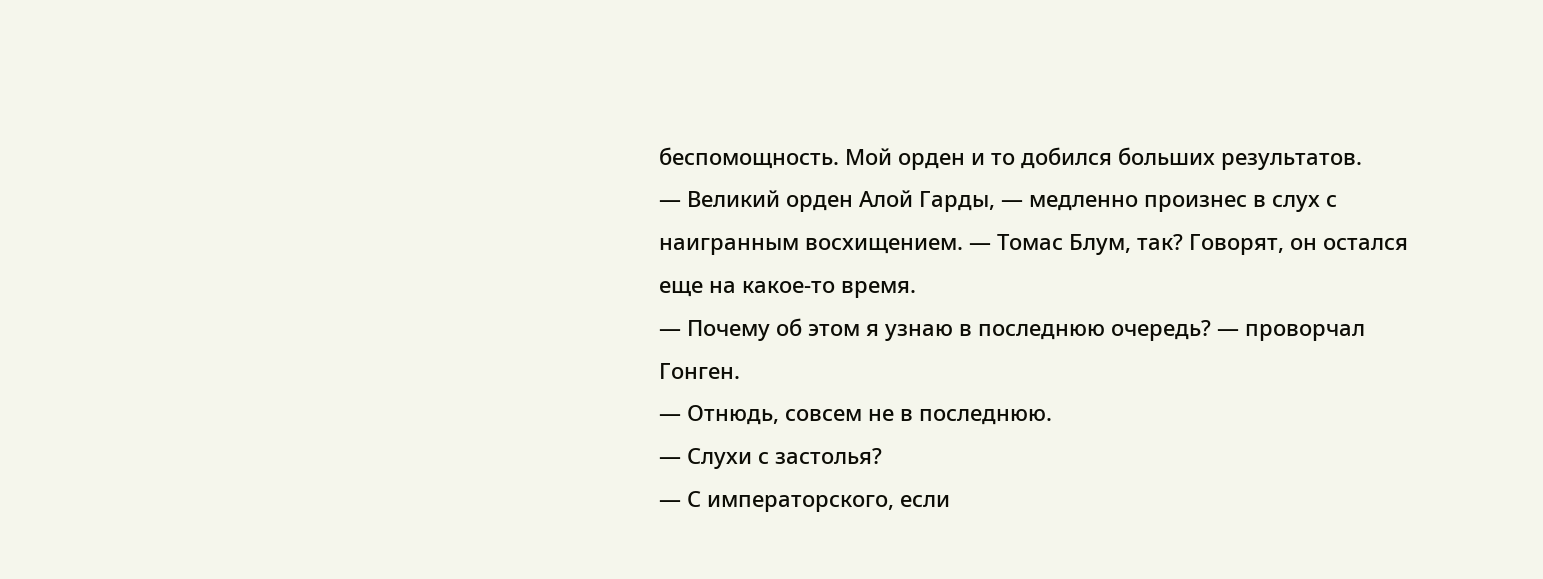беспомощность. Мой орден и то добился больших результатов.
— Великий орден Алой Гарды, — медленно произнес в слух с наигранным восхищением. — Томас Блум, так? Говорят, он остался еще на какое-то время.
— Почему об этом я узнаю в последнюю очередь? — проворчал Гонген.
— Отнюдь, совсем не в последнюю.
— Слухи с застолья?
— С императорского, если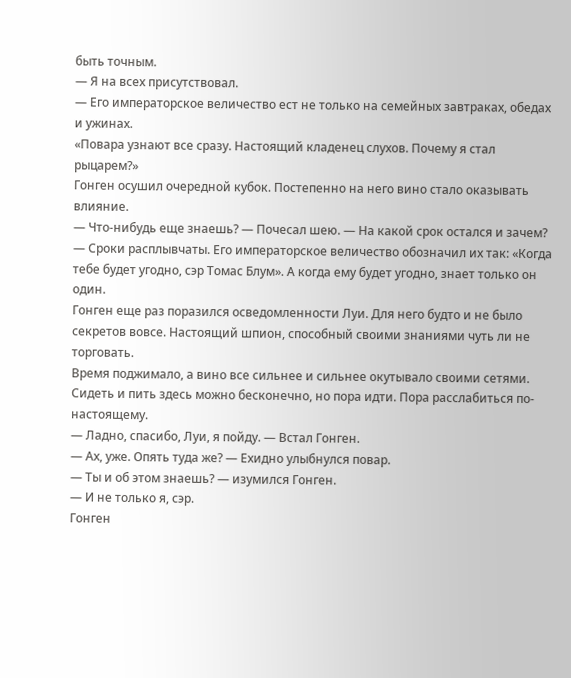быть точным.
— Я на всех присутствовал.
— Его императорское величество ест не только на семейных завтраках, обедах и ужинах.
«Повара узнают все сразу. Настоящий кладенец слухов. Почему я стал рыцарем?»
Гонген осушил очередной кубок. Постепенно на него вино стало оказывать влияние.
— Что-нибудь еще знаешь? — Почесал шею. — На какой срок остался и зачем?
— Сроки расплывчаты. Его императорское величество обозначил их так: «Когда тебе будет угодно, сэр Томас Блум». А когда ему будет угодно, знает только он один.
Гонген еще раз поразился осведомленности Луи. Для него будто и не было секретов вовсе. Настоящий шпион, способный своими знаниями чуть ли не торговать.
Время поджимало, а вино все сильнее и сильнее окутывало своими сетями. Сидеть и пить здесь можно бесконечно, но пора идти. Пора расслабиться по-настоящему.
— Ладно, спасибо, Луи, я пойду. — Встал Гонген.
— Ах, уже. Опять туда же? — Ехидно улыбнулся повар.
— Ты и об этом знаешь? — изумился Гонген.
— И не только я, сэр.
Гонген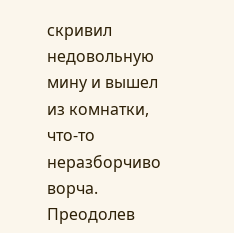скривил недовольную мину и вышел из комнатки, что-то неразборчиво ворча.
Преодолев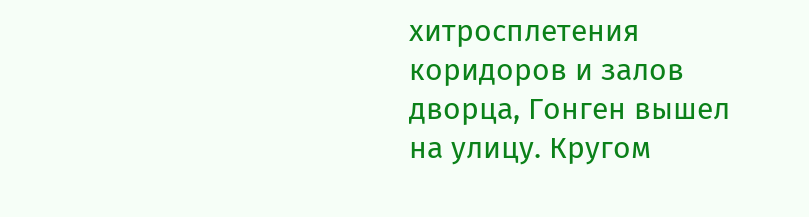хитросплетения коридоров и залов дворца, Гонген вышел на улицу. Кругом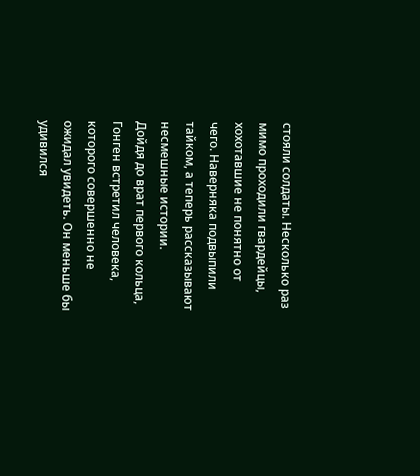стояли солдаты. Несколько раз мимо проходили гвардейцы, хохотавшие не понятно от чего. Наверняка подвыпили тайком, а теперь рассказывают несмешные истории.
Дойдя до врат первого кольца, Гонген встретил человека, которого совершенно не ожидал увидеть. Он меньше бы удивился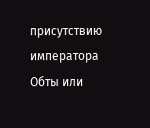присутствию императора Обты или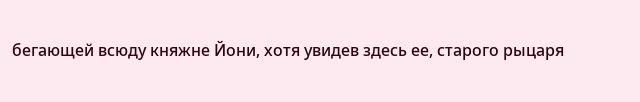бегающей всюду княжне Йони, хотя увидев здесь ее, старого рыцаря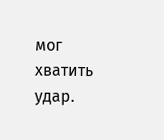мог хватить удар.